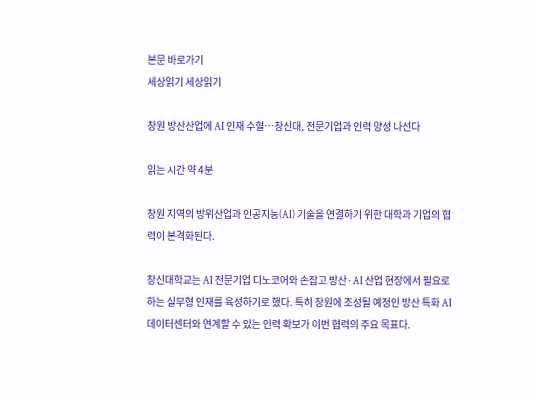본문 바로가기
세상읽기 세상읽기

창원 방산산업에 AI 인재 수혈…창신대, 전문기업과 인력 양성 나선다

읽는 시간 약 4분

창원 지역의 방위산업과 인공지능(AI) 기술을 연결하기 위한 대학과 기업의 협력이 본격화된다.

창신대학교는 AI 전문기업 디노코어와 손잡고 방산·AI 산업 현장에서 필요로 하는 실무형 인재를 육성하기로 했다. 특히 창원에 조성될 예정인 방산 특화 AI 데이터센터와 연계할 수 있는 인력 확보가 이번 협력의 주요 목표다.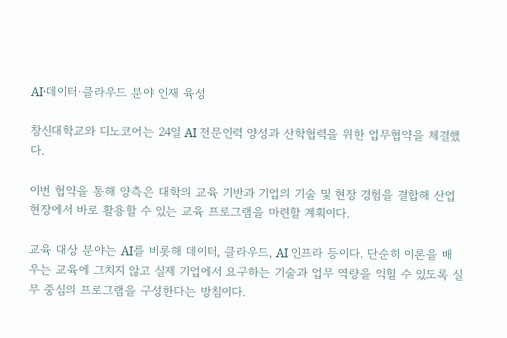AI·데이터·클라우드 분야 인재 육성

창신대학교와 디노코어는 24일 AI 전문인력 양성과 산학협력을 위한 업무협약을 체결했다.

이번 협약을 통해 양측은 대학의 교육 기반과 기업의 기술 및 현장 경험을 결합해 산업 현장에서 바로 활용할 수 있는 교육 프로그램을 마련할 계획이다.

교육 대상 분야는 AI를 비롯해 데이터, 클라우드, AI 인프라 등이다. 단순히 이론을 배우는 교육에 그치지 않고 실제 기업에서 요구하는 기술과 업무 역량을 익힐 수 있도록 실무 중심의 프로그램을 구성한다는 방침이다.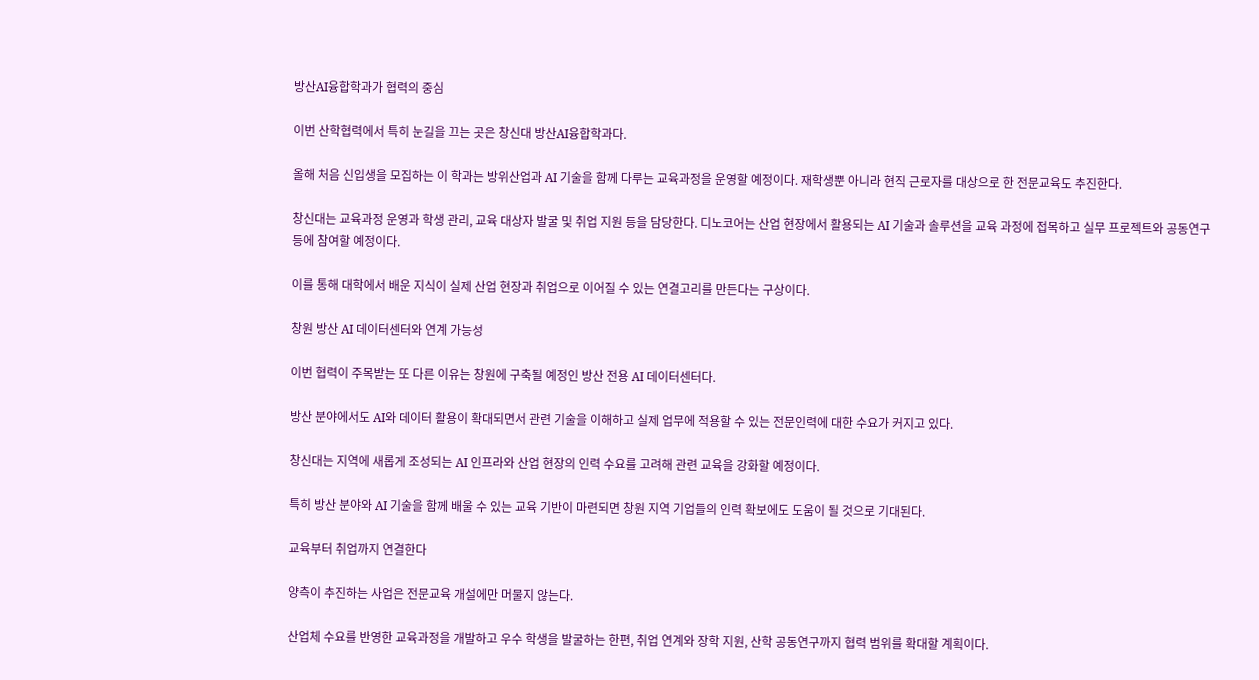방산AI융합학과가 협력의 중심

이번 산학협력에서 특히 눈길을 끄는 곳은 창신대 방산AI융합학과다.

올해 처음 신입생을 모집하는 이 학과는 방위산업과 AI 기술을 함께 다루는 교육과정을 운영할 예정이다. 재학생뿐 아니라 현직 근로자를 대상으로 한 전문교육도 추진한다.

창신대는 교육과정 운영과 학생 관리, 교육 대상자 발굴 및 취업 지원 등을 담당한다. 디노코어는 산업 현장에서 활용되는 AI 기술과 솔루션을 교육 과정에 접목하고 실무 프로젝트와 공동연구 등에 참여할 예정이다.

이를 통해 대학에서 배운 지식이 실제 산업 현장과 취업으로 이어질 수 있는 연결고리를 만든다는 구상이다.

창원 방산 AI 데이터센터와 연계 가능성

이번 협력이 주목받는 또 다른 이유는 창원에 구축될 예정인 방산 전용 AI 데이터센터다.

방산 분야에서도 AI와 데이터 활용이 확대되면서 관련 기술을 이해하고 실제 업무에 적용할 수 있는 전문인력에 대한 수요가 커지고 있다.

창신대는 지역에 새롭게 조성되는 AI 인프라와 산업 현장의 인력 수요를 고려해 관련 교육을 강화할 예정이다.

특히 방산 분야와 AI 기술을 함께 배울 수 있는 교육 기반이 마련되면 창원 지역 기업들의 인력 확보에도 도움이 될 것으로 기대된다.

교육부터 취업까지 연결한다

양측이 추진하는 사업은 전문교육 개설에만 머물지 않는다.

산업체 수요를 반영한 교육과정을 개발하고 우수 학생을 발굴하는 한편, 취업 연계와 장학 지원, 산학 공동연구까지 협력 범위를 확대할 계획이다.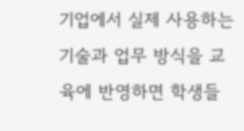기업에서 실제 사용하는 기술과 업무 방식을 교육에 반영하면 학생들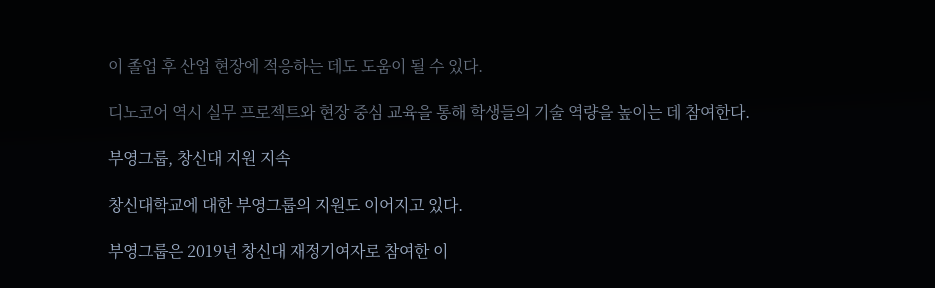이 졸업 후 산업 현장에 적응하는 데도 도움이 될 수 있다.

디노코어 역시 실무 프로젝트와 현장 중심 교육을 통해 학생들의 기술 역량을 높이는 데 참여한다.

부영그룹, 창신대 지원 지속

창신대학교에 대한 부영그룹의 지원도 이어지고 있다.

부영그룹은 2019년 창신대 재정기여자로 참여한 이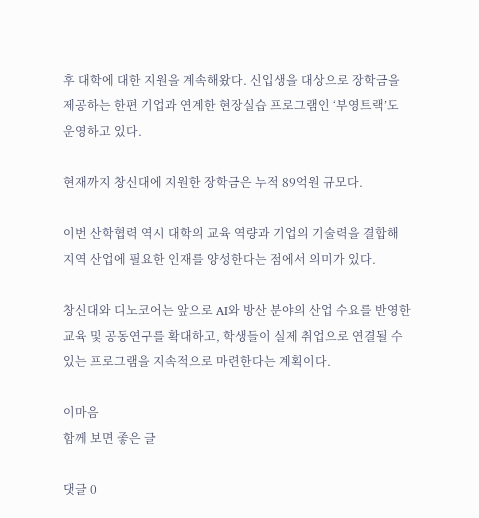후 대학에 대한 지원을 계속해왔다. 신입생을 대상으로 장학금을 제공하는 한편 기업과 연계한 현장실습 프로그램인 ‘부영트랙’도 운영하고 있다.

현재까지 창신대에 지원한 장학금은 누적 89억원 규모다.

이번 산학협력 역시 대학의 교육 역량과 기업의 기술력을 결합해 지역 산업에 필요한 인재를 양성한다는 점에서 의미가 있다.

창신대와 디노코어는 앞으로 AI와 방산 분야의 산업 수요를 반영한 교육 및 공동연구를 확대하고, 학생들이 실제 취업으로 연결될 수 있는 프로그램을 지속적으로 마련한다는 계획이다.

이마음
함께 보면 좋은 글

댓글 0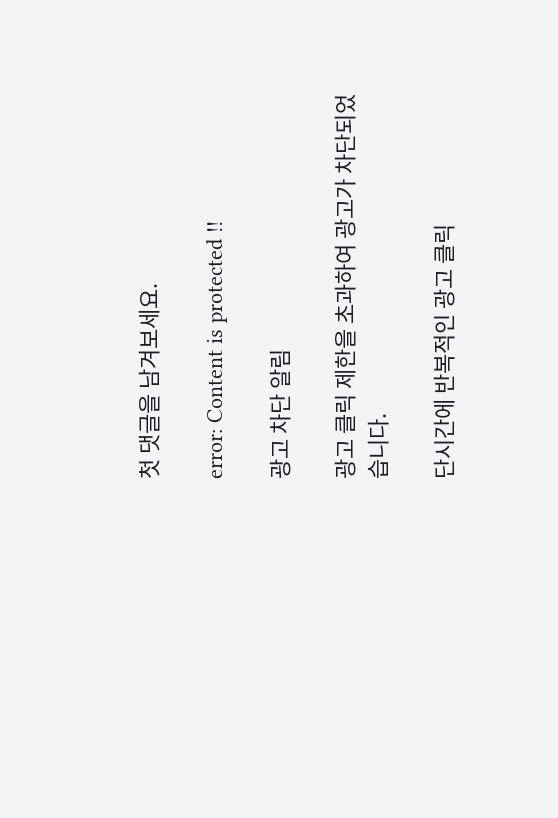첫 댓글을 남겨보세요.

error: Content is protected !!

광고 차단 알림

광고 클릭 제한을 초과하여 광고가 차단되었습니다.

단시간에 반복적인 광고 클릭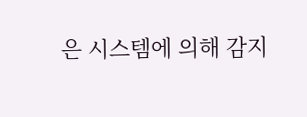은 시스템에 의해 감지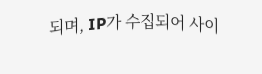되며, IP가 수집되어 사이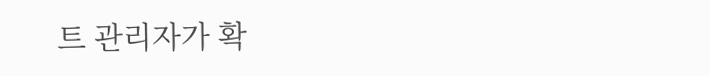트 관리자가 확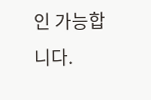인 가능합니다.